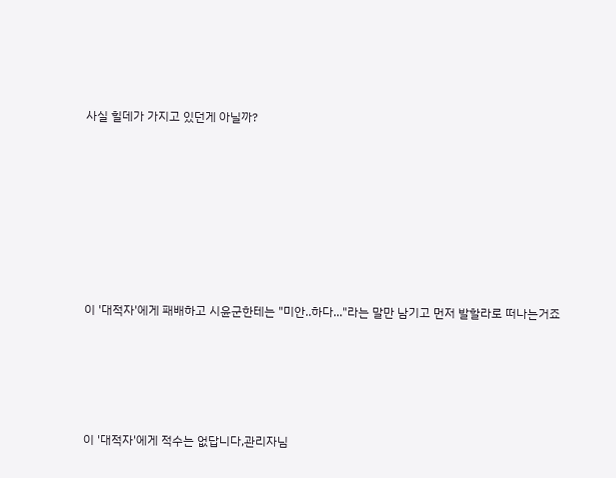사실 힐데가 가지고 있던게 아닐까?








이 '대적자'에게 패배하고 시윤군한테는 "미안..하다..."라는 말만 남기고 먼저 발할라로 떠나는거죠





이 '대적자'에게 적수는 없답니다,관리자님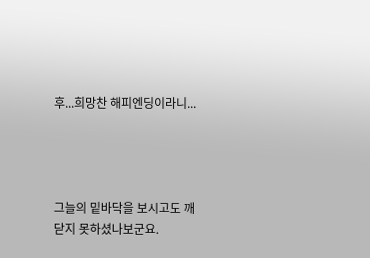후...희망찬 해피엔딩이라니...




그늘의 밑바닥을 보시고도 깨닫지 못하셨나보군요.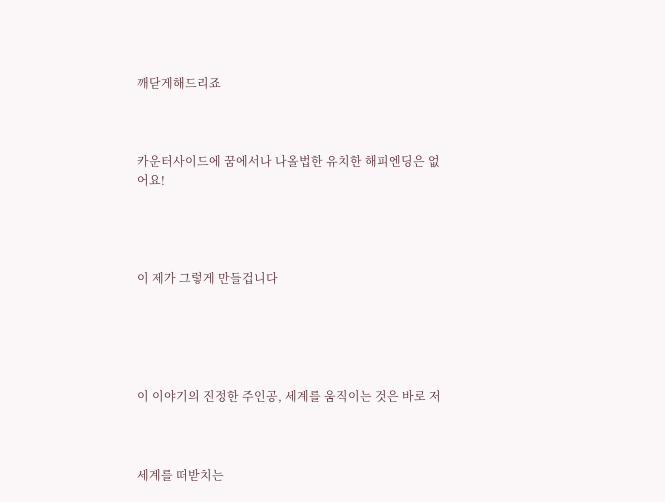깨닫게해드리죠



카운터사이드에 꿈에서나 나올법한 유치한 해피엔딩은 없어요!




이 제가 그렇게 만들겁니다





이 이야기의 진정한 주인공, 세계를 움직이는 것은 바로 저



세계를 떠받치는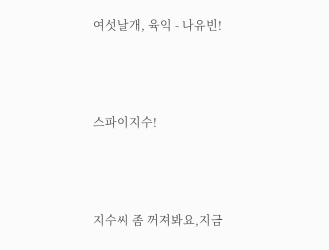여섯날개, 육익 - 나유빈!




스파이지수!




지수씨 좀 꺼져봐요,지금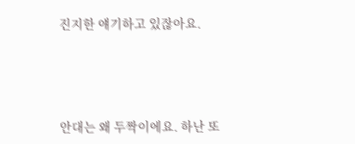진지한 얘기하고 있잖아요.





안대는 왜 두짝이에요. 하난 또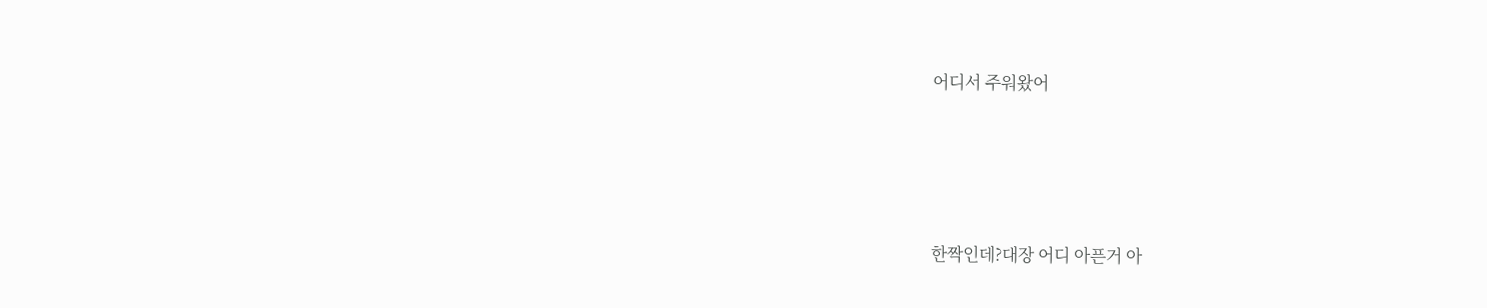어디서 주워왔어




한짝인데?대장 어디 아픈거 아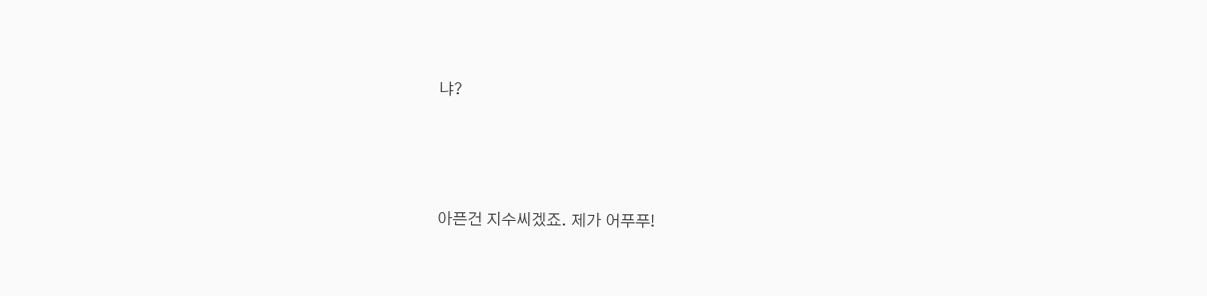냐?




아픈건 지수씨겠죠. 제가 어푸푸!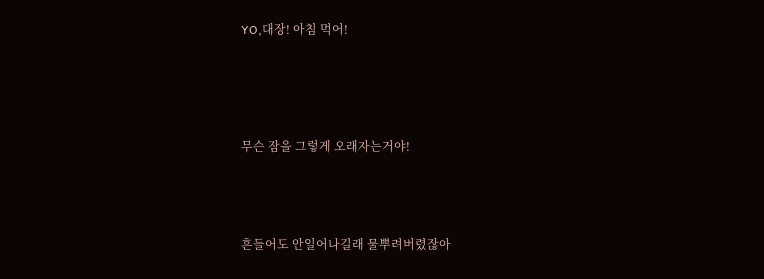YO,대장! 아침 먹어!





무슨 잠을 그렇게 오래자는거야!




흔들어도 안일어나길래 물뿌려버렸잖아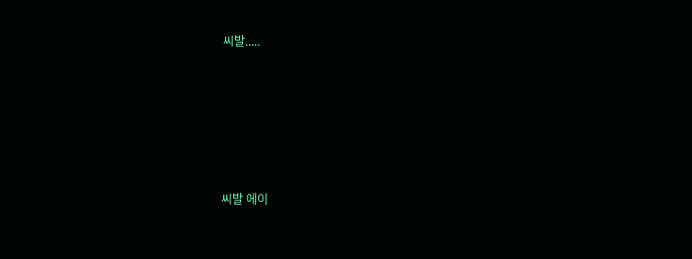씨발.....








씨발 에이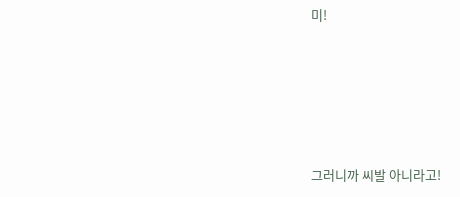미!





그러니까 씨발 아니라고!